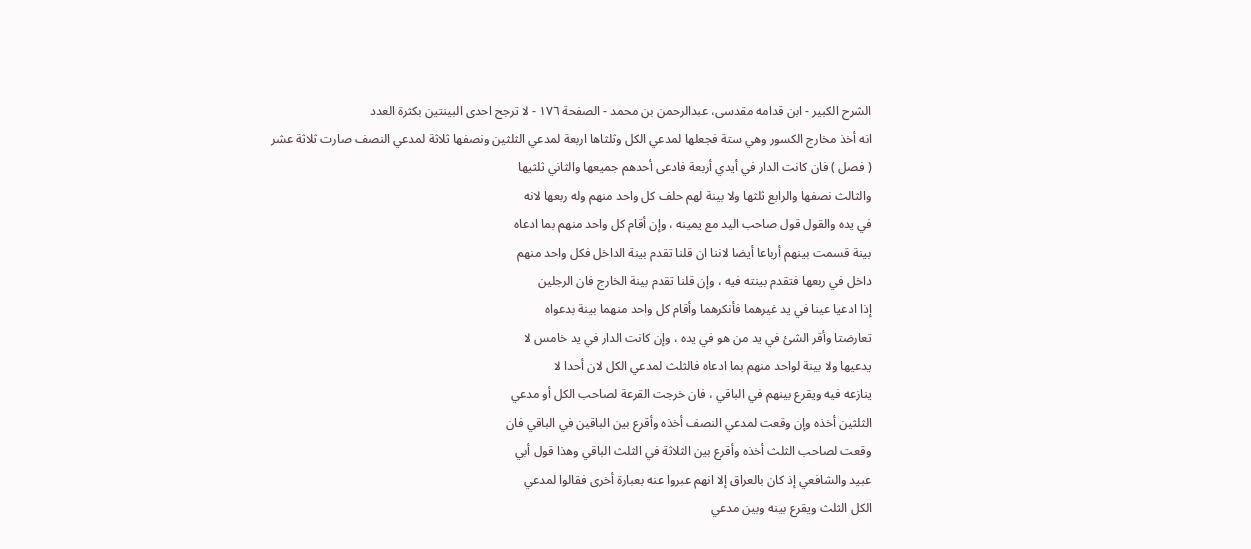الشرح الکبير - ابن قدامه مقدسی، عبدالرحمن بن محمد - الصفحة ١٧٦ - لا ترجح احدى البينتين بكثرة العدد
انه أخذ مخارج الكسور وهي ستة فجعلها لمدعي الكل وثلثاها اربعة لمدعي الثلثين ونصفها ثلاثة لمدعي النصف صارت ثلاثة عشر
( فصل ) فان كانت الدار في أيدي أربعة فادعى أحدهم جميعها والثاني ثلثيها
والثالث نصفها والرابع ثلثها ولا بينة لهم حلف كل واحد منهم وله ربعها لانه
في يده والقول قول صاحب اليد مع يمينه ، وإن أقام كل واحد منهم بما ادعاه
بينة قسمت بينهم أرباعا أيضا لاننا ان قلنا تقدم بينة الداخل فكل واحد منهم
داخل في ربعها فتقدم بينته فيه ، وإن قلنا تقدم بينة الخارج فان الرجلين
إذا ادعيا عينا في يد غيرهما فأنكرهما وأقام كل واحد منهما بينة بدعواه
تعارضتا وأقر الشئ في يد من هو في يده ، وإن كانت الدار في يد خامس لا
يدعيها ولا بينة لواحد منهم بما ادعاه فالثلث لمدعي الكل لان أحدا لا
ينازعه فيه ويقرع بينهم في الباقي ، فان خرجت القرعة لصاحب الكل أو مدعي
الثلثين أخذه وإن وقعت لمدعي النصف أخذه وأقرع بين الباقين في الباقي فان
وقعت لصاحب الثلث أخذه وأقرع بين الثلاثة في الثلث الباقي وهذا قول أبي
عبيد والشافعي إذ كان بالعراق إلا انهم عبروا عنه بعبارة أخرى فقالوا لمدعي
الكل الثلث ويقرع بينه وبين مدعي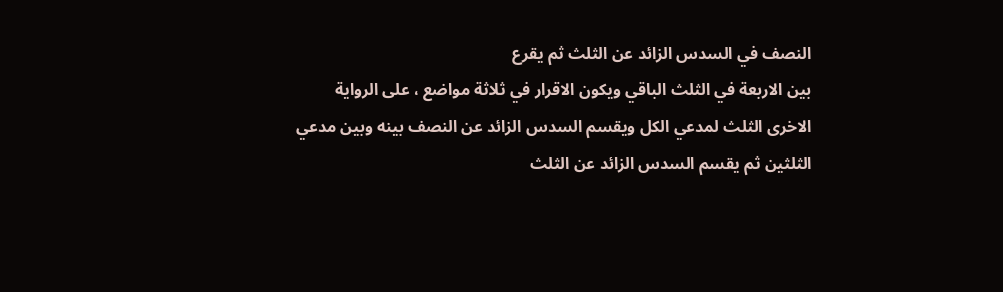النصف في السدس الزائد عن الثلث ثم يقرع
بين الاربعة في الثلث الباقي ويكون الاقرار في ثلاثة مواضع ، على الرواية
الاخرى الثلث لمدعي الكل ويقسم السدس الزائد عن النصف بينه وبين مدعي
الثلثين ثم يقسم السدس الزائد عن الثلث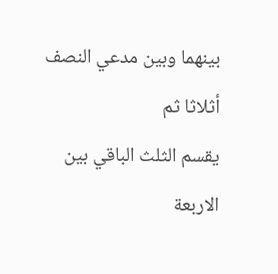بينهما وبين مدعي النصف أثلاثا ثم
يقسم الثلث الباقي بين الاربعة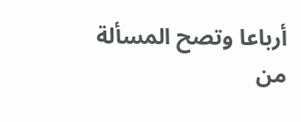أرباعا وتصح المسألة من